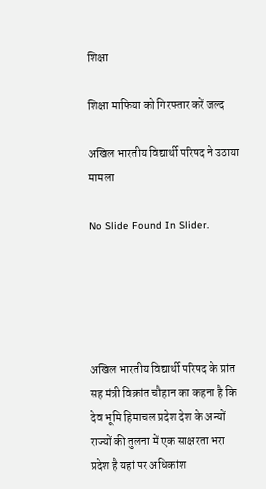शिक्षा

शिक्षा माफिया को गिरफ्तार करें जल्द

अखिल भारतीय विद्यार्थी परिषद ने उठाया मामला

No Slide Found In Slider.





अखिल भारतीय विद्यार्थी परिषद के प्रांत सह मंत्री विक्रांत चौहान का कहना है कि देव भूमि हिमाचल प्रदेश देश के अन्यों राज्यों की तुलना में एक साक्षरता भरा प्रदेश है यहां पर अधिकांश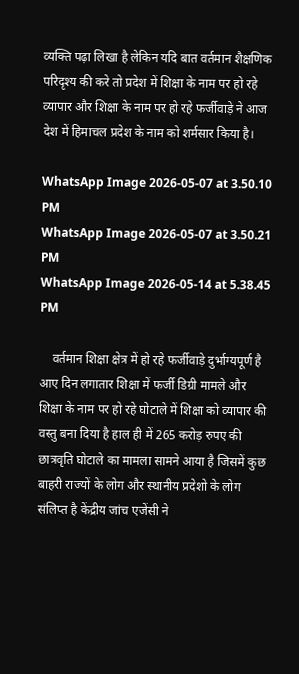व्यक्ति पढ़ा लिखा है लेकिन यदि बात वर्तमान शैक्षणिक परिदृश्य की करे तो प्रदेश में शिक्षा के नाम पर हो रहे व्यापार और शिक्षा के नाम पर हो रहे फर्जीवाड़े ने आज देश में हिमाचल प्रदेश के नाम को शर्मसार किया है।

WhatsApp Image 2026-05-07 at 3.50.10 PM
WhatsApp Image 2026-05-07 at 3.50.21 PM
WhatsApp Image 2026-05-14 at 5.38.45 PM

    वर्तमान शिक्षा क्षेत्र में हो रहे फर्जीवाड़े दुर्भाग्यपूर्ण है आए दिन लगातार शिक्षा में फर्जी डिग्री मामले और शिक्षा के नाम पर हो रहे घोटाले में शिक्षा को व्यापार की वस्तु बना दिया है हाल ही में 265 करोड़ रुपए की छात्रवृति घोटाले का मामला सामने आया है जिसमें कुछ बाहरी राज्यों के लोग और स्थानीय प्रदेशो के लोग संलिप्त है केंद्रीय जांच एजेंसी ने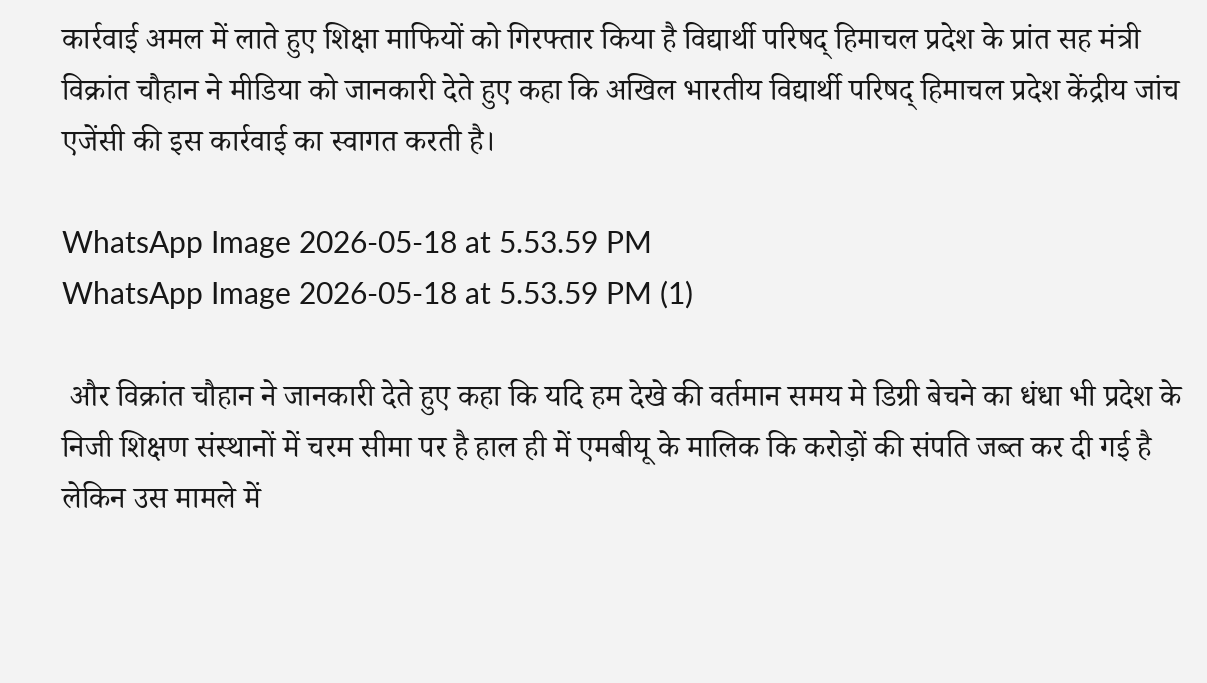कार्रवाई अमल में लाते हुए शिक्षा माफियों को गिरफ्तार किया है विद्यार्थी परिषद् हिमाचल प्रदेश के प्रांत सह मंत्री विक्रांत चौहान ने मीडिया को जानकारी देते हुए कहा कि अखिल भारतीय विद्यार्थी परिषद् हिमाचल प्रदेश केंद्रीय जांच एजेंसी की इस कार्रवाई का स्वागत करती है।

WhatsApp Image 2026-05-18 at 5.53.59 PM
WhatsApp Image 2026-05-18 at 5.53.59 PM (1)

 और विक्रांत चौहान ने जानकारी देते हुए कहा कि यदि हम देखे की वर्तमान समय मे डिग्री बेचने का धंधा भी प्रदेश के निजी शिक्षण संस्थानों में चरम सीमा पर है हाल ही में एमबीयू के मालिक कि करोड़ों की संपति जब्त कर दी गई है लेकिन उस मामले में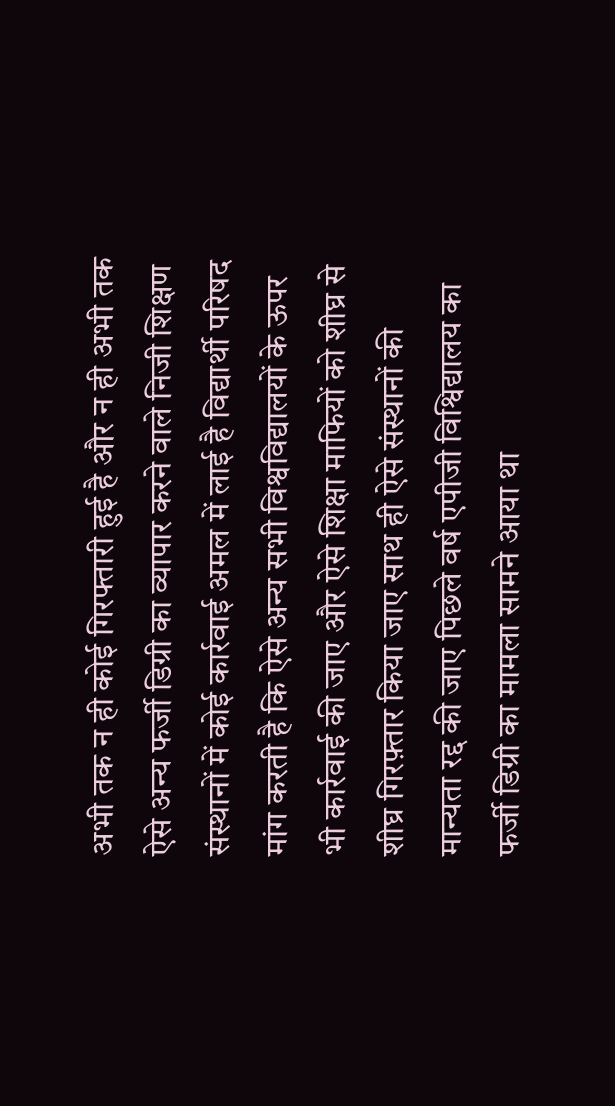अभी तक न ही कोई गिरफ्तारी हुई है और न ही अभी तक ऐसे अन्य फर्जी डिग्री का व्यापार करने वाले निजी शिक्षण संस्थानों में कोई कार्रवाई अमल में लाई है विद्यार्थी परिषद मांग करती है कि ऐसे अन्य सभी विश्वविद्यालयों के ऊपर भी कार्रवाई की जाए और ऐसे शिक्षा माफियों को शीघ्र से शीघ्र गिरफ़्तार किया जाए साथ ही ऐसे संस्थानों की मान्यता रद्द की जाए पिछले वर्ष एपीजी विश्विद्यालय का फर्जी डिग्री का मामला सामने आया था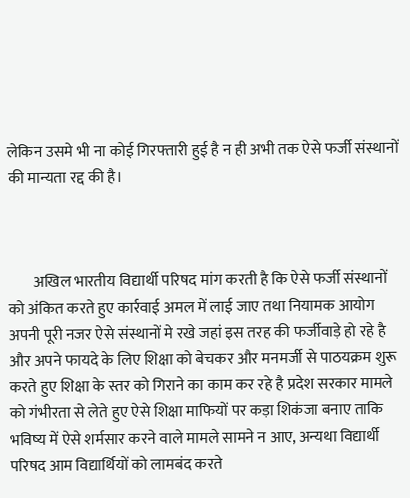लेकिन उसमे भी ना कोई गिरफ्तारी हुई है न ही अभी तक ऐसे फर्जी संस्थानों की मान्यता रद्द की है।



        अखिल भारतीय विद्यार्थी परिषद मांग करती है कि ऐसे फर्जी संस्थानों को अंकित करते हुए कार्रवाई अमल में लाई जाए तथा नियामक आयोग अपनी पूरी नजर ऐसे संस्थानों मे रखे जहां इस तरह की फर्जीवाड़े हो रहे है और अपने फायदे के लिए शिक्षा को बेचकर और मनमर्जी से पाठयक्रम शुरू करते हुए शिक्षा के स्तर को गिराने का काम कर रहे है प्रदेश सरकार मामले को गंभीरता से लेते हुए ऐसे शिक्षा माफियों पर कड़ा शिकंजा बनाए ताकि भविष्य में ऐसे शर्मसार करने वाले मामले सामने न आए, अन्यथा विद्यार्थी परिषद आम विद्यार्थियों को लामबंद करते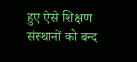हुए ऐसे शिक्षण संस्थानों को बन्द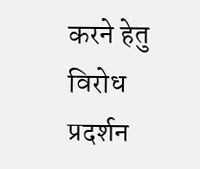करने हेतु विरोध प्रदर्शन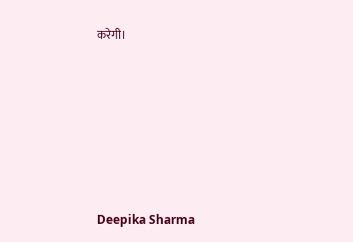करेगी।







Deepika Sharma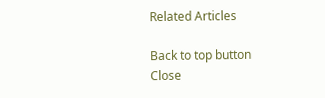Related Articles

Back to top button
Close